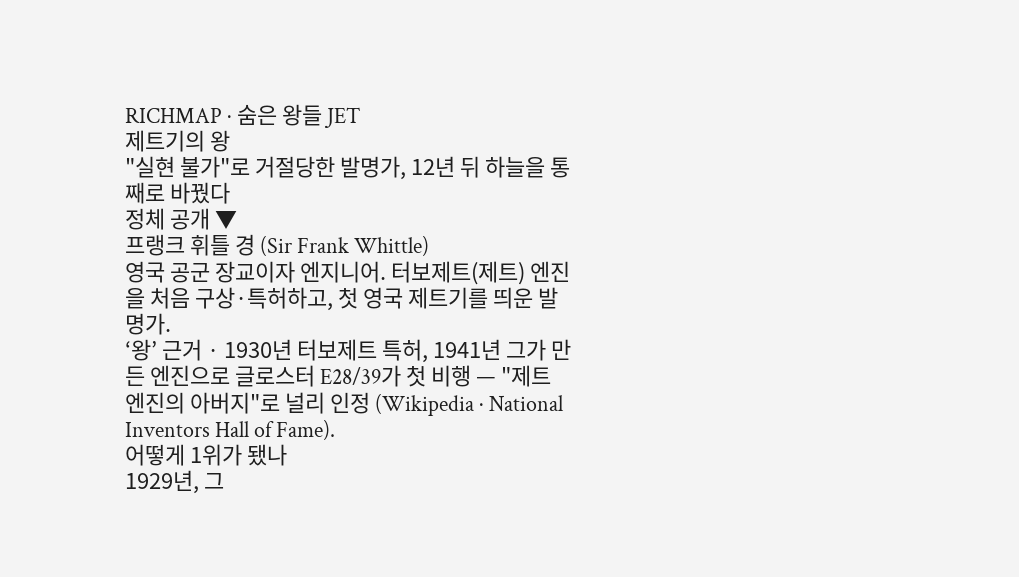RICHMAP · 숨은 왕들 JET
제트기의 왕
"실현 불가"로 거절당한 발명가, 12년 뒤 하늘을 통째로 바꿨다
정체 공개 ▼
프랭크 휘틀 경 (Sir Frank Whittle)
영국 공군 장교이자 엔지니어. 터보제트(제트) 엔진을 처음 구상·특허하고, 첫 영국 제트기를 띄운 발명가.
‘왕’ 근거 · 1930년 터보제트 특허, 1941년 그가 만든 엔진으로 글로스터 E28/39가 첫 비행 — "제트 엔진의 아버지"로 널리 인정 (Wikipedia · National Inventors Hall of Fame).
어떻게 1위가 됐나
1929년, 그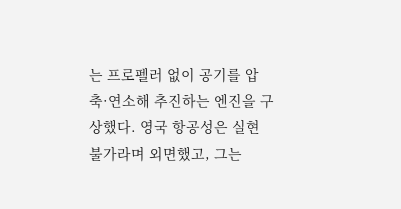는 프로펠러 없이 공기를 압축·연소해 추진하는 엔진을 구상했다. 영국 항공성은 실현 불가라며 외면했고, 그는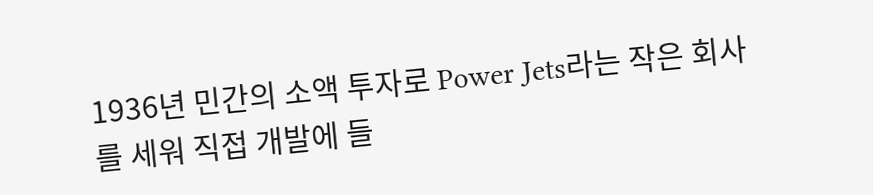1936년 민간의 소액 투자로 Power Jets라는 작은 회사를 세워 직접 개발에 들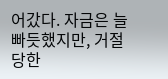어갔다. 자금은 늘 빠듯했지만, 거절당한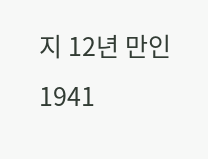지 12년 만인 1941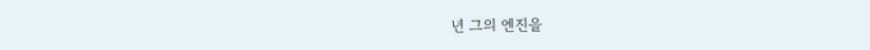년 그의 엔진을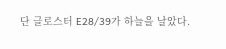단 글로스터 E28/39가 하늘을 날았다.